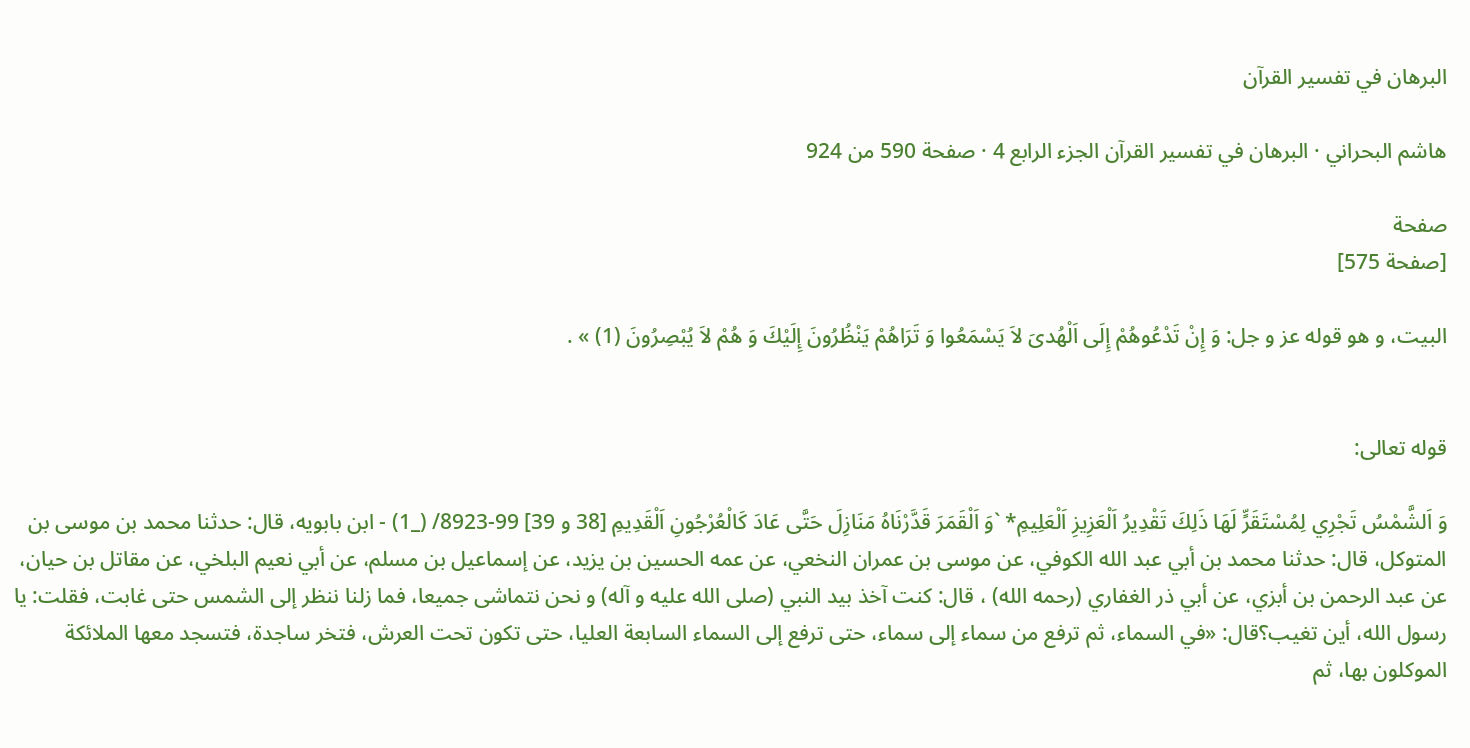البرهان في تفسير القرآن

هاشم البحراني · البرهان في تفسير القرآن الجزء الرابع 4 · صفحة 590 من 924

صفحة
[صفحة 575]

البيت، و هو قوله عز و جل: وَ إِنْ تَدْعُوهُمْ إِلَى اَلْهُدىَ لاَ يَسْمَعُوا وَ تَرَاهُمْ يَنْظُرُونَ إِلَيْكَ وَ هُمْ لاَ يُبْصِرُونَ (1) » .


قوله تعالى:

وَ اَلشَّمْسُ تَجْرِي لِمُسْتَقَرٍّ لَهَا ذَلِكَ تَقْدِيرُ اَلْعَزِيزِ اَلْعَلِيمِ* `وَ اَلْقَمَرَ قَدَّرْنَاهُ مَنَازِلَ حَتَّى عَادَ كَالْعُرْجُونِ اَلْقَدِيمِ [38 و 39] 99-8923/ (_1) - ابن بابويه، قال: حدثنا محمد بن موسى بن المتوكل، قال: حدثنا محمد بن أبي عبد الله الكوفي، عن موسى بن عمران النخعي، عن عمه الحسين بن يزيد، عن إسماعيل بن مسلم، عن أبي نعيم البلخي، عن مقاتل بن حيان، عن عبد الرحمن بن أبزي، عن أبي ذر الغفاري (رحمه الله) ، قال: كنت آخذ بيد النبي (صلى الله عليه و آله) و نحن نتماشى جميعا، فما زلنا ننظر إلى الشمس حتى غابت، فقلت: يا رسول الله، أين تغيب؟قال: «في السماء، ثم ترفع من سماء إلى سماء، حتى ترفع إلى السماء السابعة العليا، حتى تكون تحت العرش، فتخر ساجدة، فتسجد معها الملائكة الموكلون بها، ثم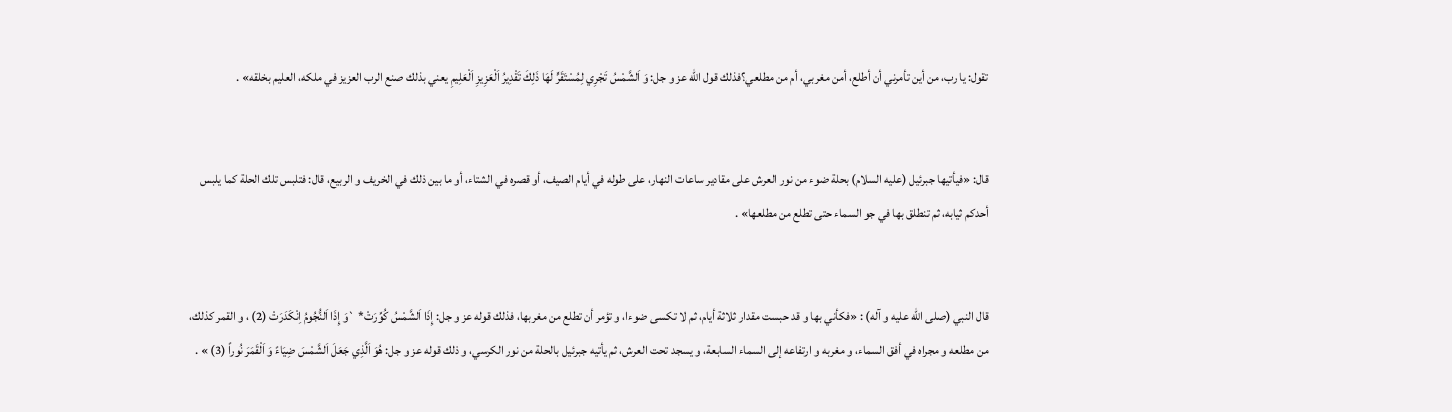تقول: يا رب، من أين تأمرني أن أطلع، أمن مغربي، أم من مطلعي؟فذلك قول الله عز و جل: وَ اَلشَّمْسُ تَجْرِي لِمُسْتَقَرٍّ لَهَا ذَلِكَ تَقْدِيرُ اَلْعَزِيزِ اَلْعَلِيمِ يعني بذلك صنع الرب العزيز في ملكه، العليم بخلقه» .


قال: «فيأتيها جبرئيل (عليه السلام) بحلة ضوء من نور العرش على مقادير ساعات النهار، على طوله في أيام الصيف، أو قصره في الشتاء، أو ما بين ذلك في الخريف و الربيع، قال: فتلبس تلك الحلة كما يلبس أحدكم ثيابه، ثم تنطلق بها في جو السماء حتى تطلع من مطلعها» .


قال النبي (صلى الله عليه و آله) : «فكأني بها و قد حبست مقدار ثلاثة أيام، ثم لا تكسى ضوءا، و تؤمر أن تطلع من مغربها، فذلك قوله عز و جل: إِذَا اَلشَّمْسُ كُوِّرَتْ* `وَ إِذَا اَلنُّجُومُ اِنْكَدَرَتْ (2) ، و القمر كذلك، من مطلعه و مجراه في أفق السماء، و مغربه و ارتفاعه إلى السماء السابعة، و يسجد تحت العرش، ثم يأتيه جبرئيل بالحلة من نور الكرسي، و ذلك قوله عز و جل: هُوَ اَلَّذِي جَعَلَ اَلشَّمْسَ ضِيَاءً وَ اَلْقَمَرَ نُوراً (3) » .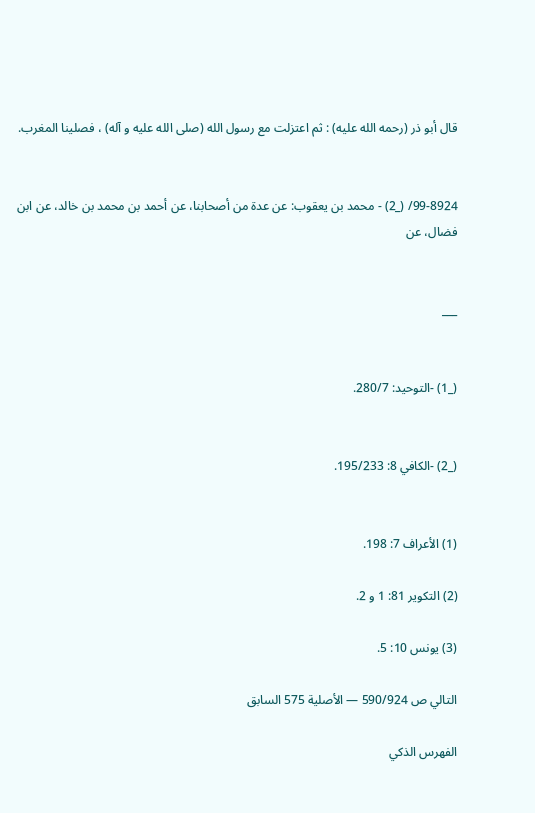قال أبو ذر (رحمه الله عليه) : ثم اعتزلت مع رسول الله (صلى الله عليه و آله) ، فصلينا المغرب.


99-8924/ (_2) - محمد بن يعقوب: عن عدة من أصحابنا، عن أحمد بن محمد بن خالد، عن ابن فضال، عن


___


(_1) -التوحيد: 280/7.


(_2) -الكافي 8: 195/233.


(1) الأعراف 7: 198.

(2) التكوير 81: 1 و 2.

(3) يونس 10: 5.

التالي ص 590/924 — الأصلية 575 السابق

الفهرس الذكي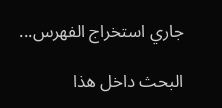جاري استخراج الفهرس...

البحث داخل هذا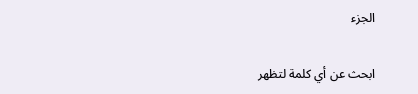الجزء

ابحث عن أي كلمة لتظهر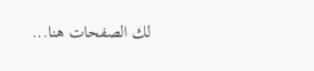لك الصفحات هنا...